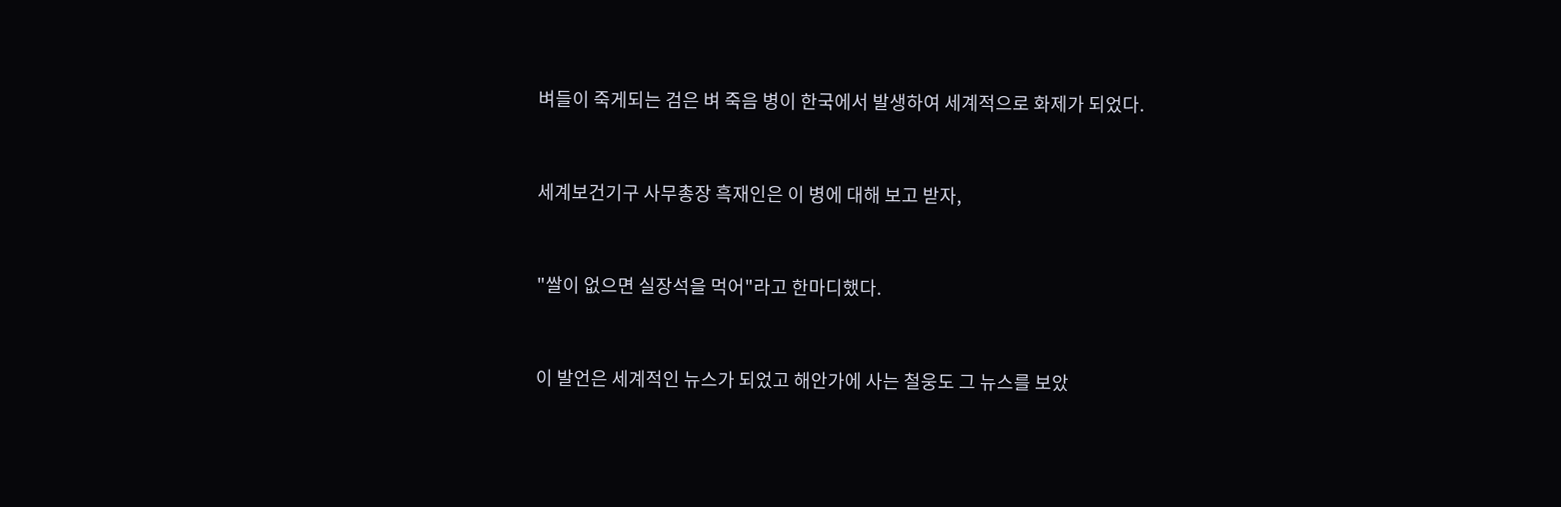벼들이 죽게되는 검은 벼 죽음 병이 한국에서 발생하여 세계적으로 화제가 되었다.


세계보건기구 사무총장 흑재인은 이 병에 대해 보고 받자,


"쌀이 없으면 실장석을 먹어"라고 한마디했다.


이 발언은 세계적인 뉴스가 되었고 해안가에 사는 철웅도 그 뉴스를 보았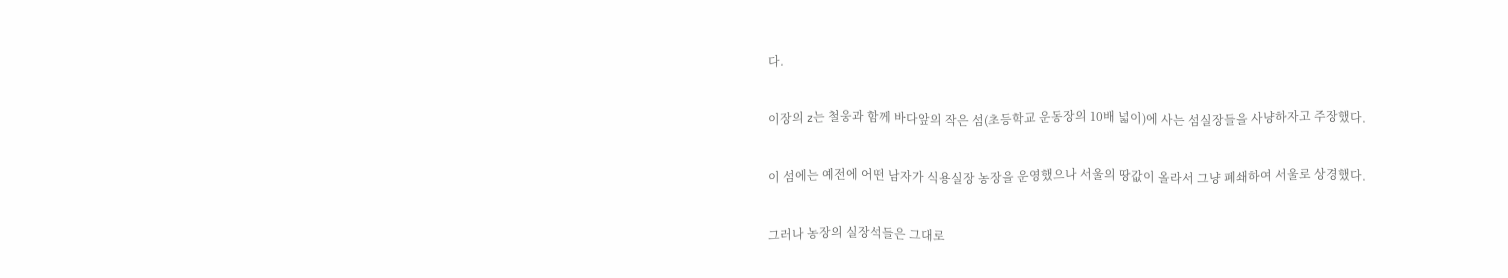다.


이장의 z는 철웅과 함께 바다앞의 작은 섬(초등학교 운동장의 10배 넓이)에 사는 섬실장들을 사냥하자고 주장했다.


이 섬에는 예전에 어떤 남자가 식용실장 농장을 운영했으나 서울의 땅값이 올라서 그냥 폐쇄하여 서울로 상경했다.


그러나 농장의 실장석들은 그대로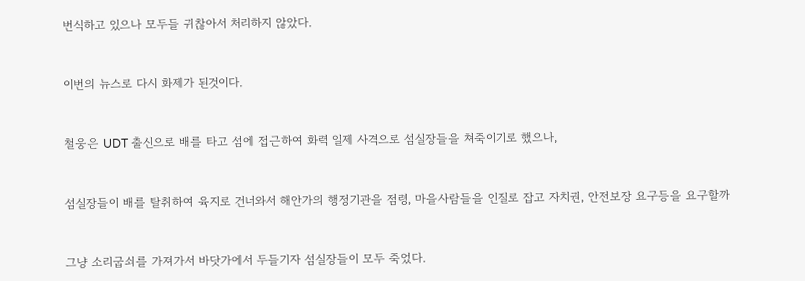번식하고 있으나 모두들 귀찮아서 처리하지 않았다.


이번의 뉴스로 다시 화제가 된것이다.


철웅은 UDT 출신으로 배를 타고 섬에 접근하여 화력 일제 사격으로 섬실장들을 쳐죽이기로 했으나,


섬실장들이 배를 탈취하여 육지로 건너와서 해안가의 행정기관을 점령, 마을사람들을 인질로 잡고 자치권, 안전보장 요구등을 요구할까


그냥 소리굽쇠를 가져가서 바닷가에서 두들기자 섬실장들이 모두 죽었다.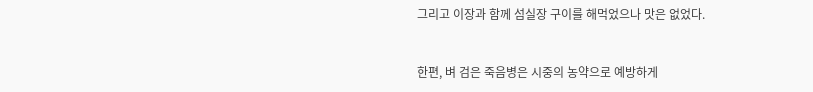그리고 이장과 함께 섬실장 구이를 해먹었으나 맛은 없었다.


한편, 벼 검은 죽음병은 시중의 농약으로 예방하게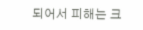되어서 피해는 크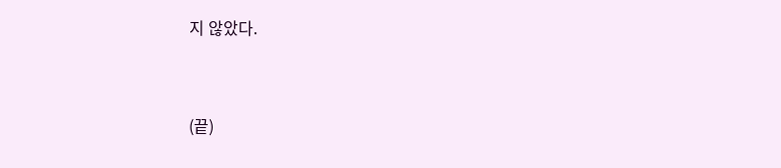지 않았다.


(끝)